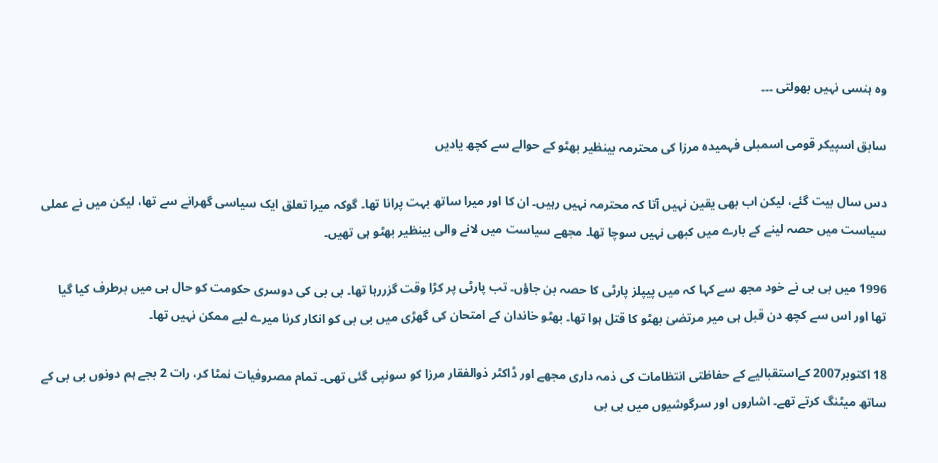وہ ہنسی نہیں بھولتی ۔۔۔

سابق اسپیکر قومی اسمبلی فہمیدہ مرزا کی محترمہ بینظیر بھٹو کے حوالے سے کچھ یادیں

دس سال بیت گئے، لیکن اب بھی یقین نہیں آتا کہ محترمہ نہیں رہیں۔ ان کا اور میرا ساتھ بہت پرانا تھا۔ گوکہ میرا تعلق ایک سیاسی گھرانے سے تھا، لیکن میں نے عملی سیاست میں حصہ لینے کے بارے میں کبھی نہیں سوچا تھا۔ مجھے سیاست میں لانے والی بینظیر بھٹو ہی تھیں۔

1996 میں بی بی نے خود مجھ سے کہا کہ میں پیپلز پارٹی کا حصہ بن جاؤں۔ تب پارٹی پر کڑا وقت گزررہا تھا۔ بی بی کی دوسری حکومت کو حال ہی میں برطرف کیا گیا تھا اور اس سے کچھ دن قبل ہی میر مرتضیٰ بھٹو کا قتل ہوا تھا۔ بھٹو خاندان کے امتحان کی گھڑی میں بی بی کو انکار کرنا میرے لیے ممکن نہیں تھا۔

18 اکتوبر2007 کےاستقبالیے کے حفاظتی انتظامات کی ذمہ داری مجھے اور ڈاکٹر ذوالفقار مرزا کو سونپی گئی تھی۔ تمام مصروفیات نمٹا کر، رات 2 بجے ہم دونوں بی بی کے ساتھ میٹنگ کرتے تھے۔ اشاروں اور سرگوشیوں میں بی بی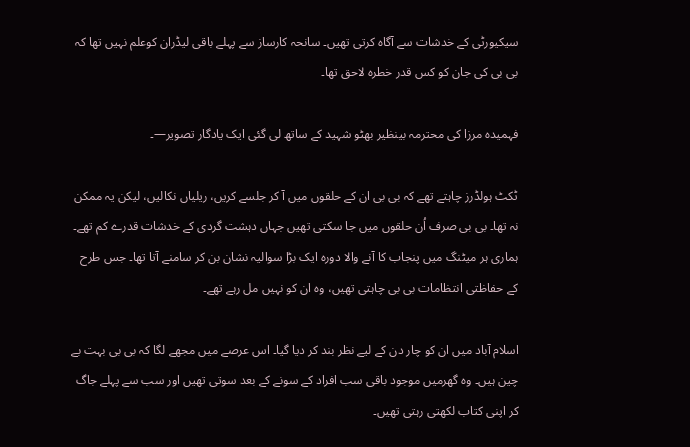سیکیورٹی کے خدشات سے آگاہ کرتی تھیں۔ سانحہ کارساز سے پہلے باقی لیڈران کوعلم نہیں تھا کہ بی بی کی جان کو کس قدر خطرہ لاحق تھا۔

فہمیدہ مرزا کی محترمہ بینظیر بھٹو شہید کے ساتھ لی گئی ایک یادگار تصویر—۔

ٹکٹ ہولڈرز چاہتے تھے کہ بی بی ان کے حلقوں میں آ کر جلسے کریں، ریلیاں نکالیں، لیکن یہ ممکن نہ تھا۔ بی بی صرف اُن حلقوں میں جا سکتی تھیں جہاں دہشت گردی کے خدشات قدرے کم تھے۔ ہماری ہر میٹنگ میں پنجاب کا آنے والا دورہ ایک بڑا سوالیہ نشان بن کر سامنے آتا تھا۔ جس طرح کے حفاظتی انتظامات بی بی چاہتی تھیں، وہ ان کو نہیں مل رہے تھے۔

اسلام آباد میں ان کو چار دن کے لیے نظر بند کر دیا گیا۔ اس عرصے میں مجھے لگا کہ بی بی بہت بے چین ہیں۔ وہ گھرمیں موجود باقی سب افراد کے سونے کے بعد سوتی تھیں اور سب سے پہلے جاگ کر اپنی کتاب لکھتی رہتی تھیں۔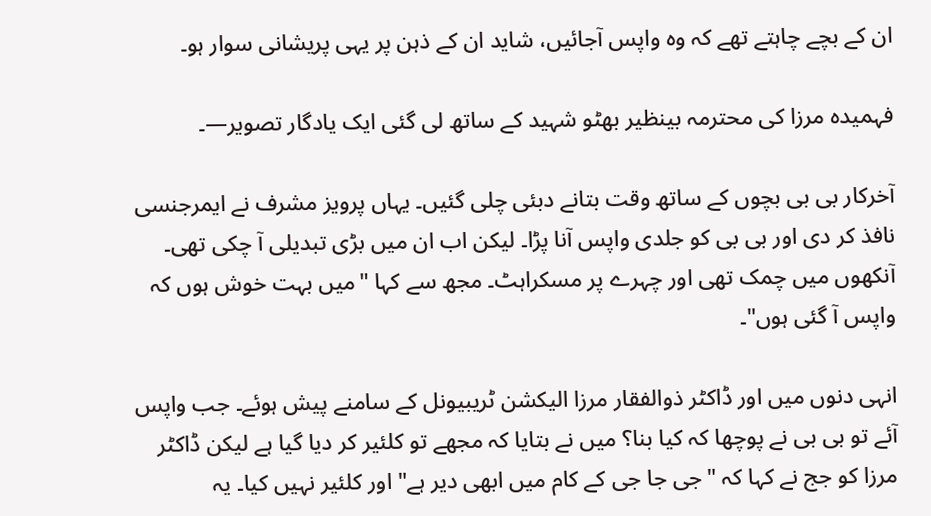ان کے بچے چاہتے تھے کہ وہ واپس آجائیں، شاید ان کے ذہن پر یہی پریشانی سوار ہو۔

فہمیدہ مرزا کی محترمہ بینظیر بھٹو شہید کے ساتھ لی گئی ایک یادگار تصویر—۔

آخرکار بی بی بچوں کے ساتھ وقت بتانے دبئی چلی گئیں۔ یہاں پرویز مشرف نے ایمرجنسی نافذ کر دی اور بی بی کو جلدی واپس آنا پڑا۔ لیکن اب ان میں بڑی تبدیلی آ چکی تھی۔ آنکھوں میں چمک تھی اور چہرے پر مسکراہٹ۔ مجھ سے کہا "میں بہت خوش ہوں کہ واپس آ گئی ہوں"۔

انہی دنوں میں اور ڈاکٹر ذوالفقار مرزا الیکشن ٹریبیونل کے سامنے پیش ہوئے۔ جب واپس آئے تو بی بی نے پوچھا کہ کیا بنا؟ میں نے بتایا کہ مجھے تو کلئیر کر دیا گیا ہے لیکن ڈاکٹر مرزا کو جج نے کہا کہ "جی جا جی کے کام میں ابھی دیر ہے" اور کلئیر نہیں کیا۔ یہ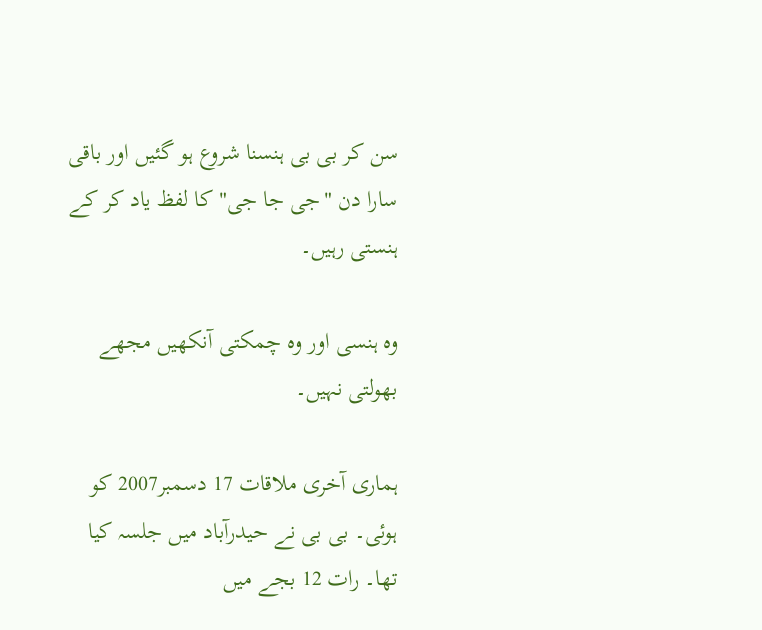سن کر بی بی ہنسنا شروع ہو گئیں اور باقی سارا دن "جی جا جی" کا لفظ یاد کر کے ہنستی رہیں۔

وہ ہنسی اور وہ چمکتی آنکھیں مجھے بھولتی نہیں۔

ہماری آخری ملاقات 17 دسمبر2007 کو ہوئی۔ بی بی نے حیدرآباد میں جلسہ کیا تھا۔ رات 12 بجے میں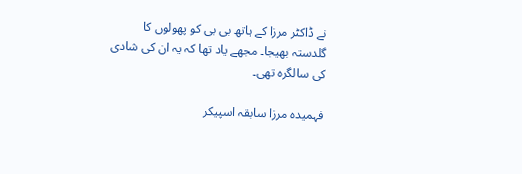نے ڈاکٹر مرزا کے ہاتھ بی بی کو پھولوں کا گلدستہ بھیجا۔ مجھے یاد تھا کہ یہ ان کی شادی کی سالگرہ تھی۔

فہمیدہ مرزا سابقہ اسپیکر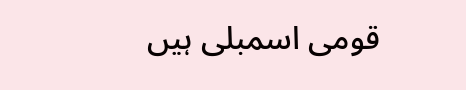قومی اسمبلی ہیں